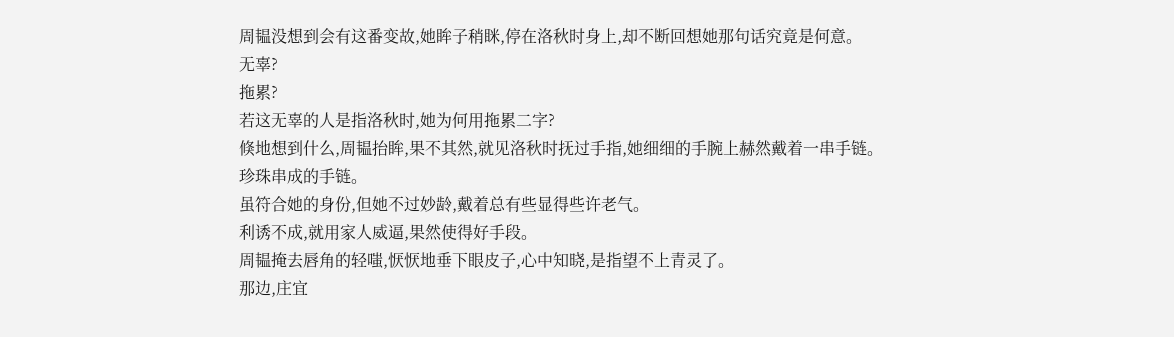周韫没想到会有这番变故,她眸子稍眯,停在洛秋时身上,却不断回想她那句话究竟是何意。
无辜?
拖累?
若这无辜的人是指洛秋时,她为何用拖累二字?
倏地想到什么,周韫抬眸,果不其然,就见洛秋时抚过手指,她细细的手腕上赫然戴着一串手链。
珍珠串成的手链。
虽符合她的身份,但她不过妙龄,戴着总有些显得些许老气。
利诱不成,就用家人威逼,果然使得好手段。
周韫掩去唇角的轻嗤,恹恹地垂下眼皮子,心中知晓,是指望不上青灵了。
那边,庄宜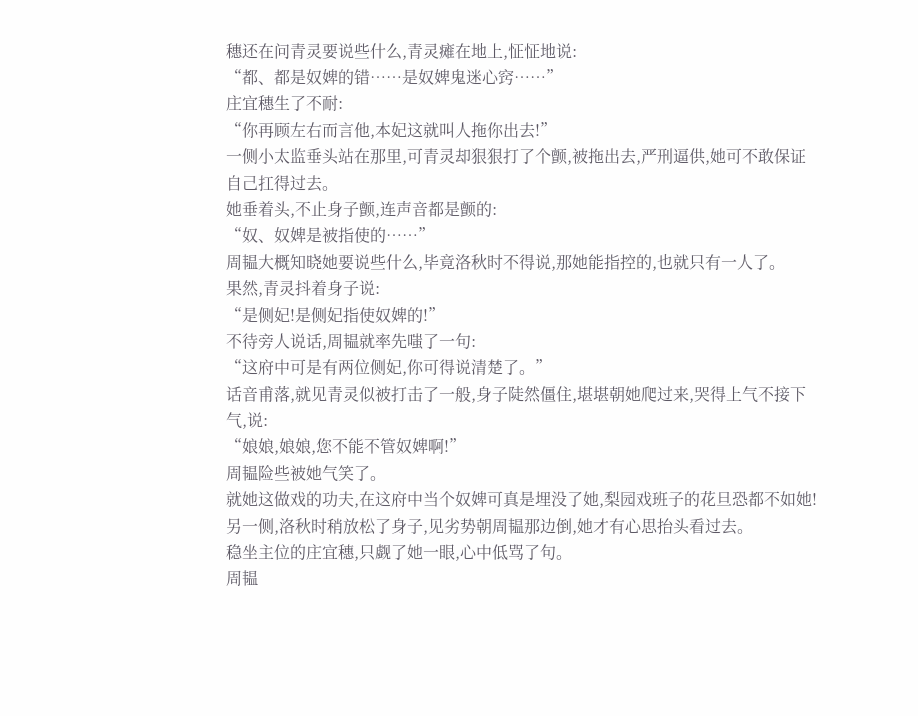穗还在问青灵要说些什么,青灵瘫在地上,怔怔地说:
“都、都是奴婢的错……是奴婢鬼迷心窍……”
庄宜穗生了不耐:
“你再顾左右而言他,本妃这就叫人拖你出去!”
一侧小太监垂头站在那里,可青灵却狠狠打了个颤,被拖出去,严刑逼供,她可不敢保证自己扛得过去。
她垂着头,不止身子颤,连声音都是颤的:
“奴、奴婢是被指使的……”
周韫大概知晓她要说些什么,毕竟洛秋时不得说,那她能指控的,也就只有一人了。
果然,青灵抖着身子说:
“是侧妃!是侧妃指使奴婢的!”
不待旁人说话,周韫就率先嗤了一句:
“这府中可是有两位侧妃,你可得说清楚了。”
话音甫落,就见青灵似被打击了一般,身子陡然僵住,堪堪朝她爬过来,哭得上气不接下气,说:
“娘娘,娘娘,您不能不管奴婢啊!”
周韫险些被她气笑了。
就她这做戏的功夫,在这府中当个奴婢可真是埋没了她,梨园戏班子的花旦恐都不如她!
另一侧,洛秋时稍放松了身子,见劣势朝周韫那边倒,她才有心思抬头看过去。
稳坐主位的庄宜穗,只觑了她一眼,心中低骂了句。
周韫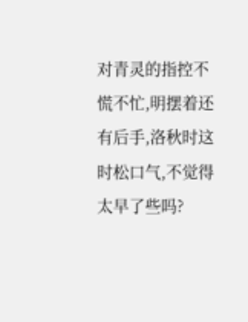对青灵的指控不慌不忙,明摆着还有后手,洛秋时这时松口气,不觉得太早了些吗?